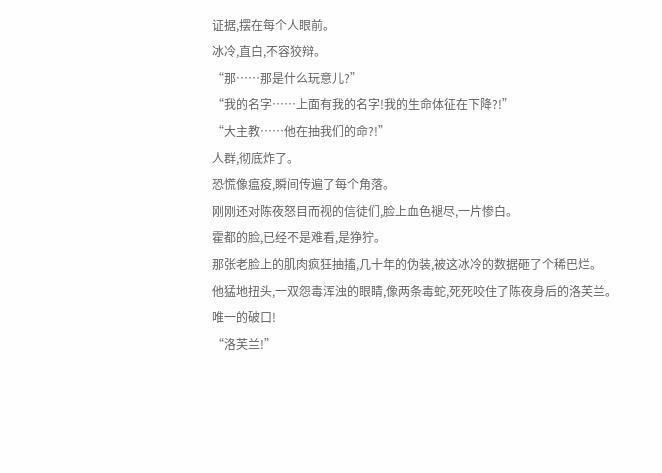证据,摆在每个人眼前。
冰冷,直白,不容狡辩。
“那……那是什么玩意儿?”
“我的名字……上面有我的名字!我的生命体征在下降?!”
“大主教……他在抽我们的命?!”
人群,彻底炸了。
恐慌像瘟疫,瞬间传遍了每个角落。
刚刚还对陈夜怒目而视的信徒们,脸上血色褪尽,一片惨白。
霍都的脸,已经不是难看,是狰狞。
那张老脸上的肌肉疯狂抽搐,几十年的伪装,被这冰冷的数据砸了个稀巴烂。
他猛地扭头,一双怨毒浑浊的眼睛,像两条毒蛇,死死咬住了陈夜身后的洛芙兰。
唯一的破口!
“洛芙兰!”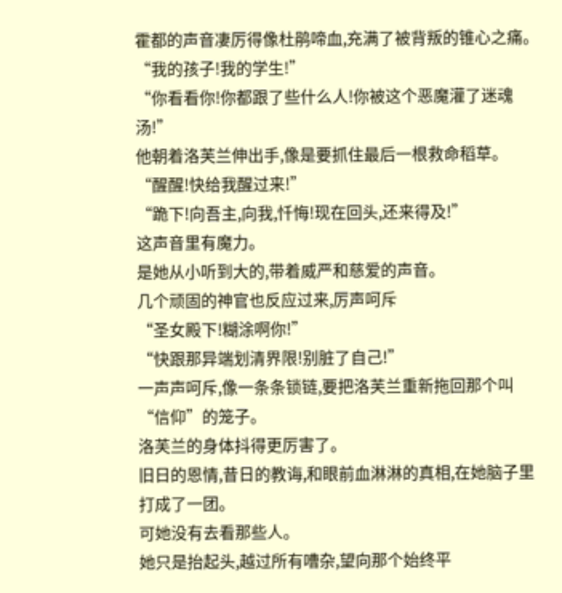霍都的声音凄厉得像杜鹃啼血,充满了被背叛的锥心之痛。
“我的孩子!我的学生!”
“你看看你!你都跟了些什么人!你被这个恶魔灌了迷魂汤!”
他朝着洛芙兰伸出手,像是要抓住最后一根救命稻草。
“醒醒!快给我醒过来!”
“跪下!向吾主,向我,忏悔!现在回头,还来得及!”
这声音里有魔力。
是她从小听到大的,带着威严和慈爱的声音。
几个顽固的神官也反应过来,厉声呵斥
“圣女殿下!糊涂啊你!”
“快跟那异端划清界限!别脏了自己!”
一声声呵斥,像一条条锁链,要把洛芙兰重新拖回那个叫“信仰”的笼子。
洛芙兰的身体抖得更厉害了。
旧日的恩情,昔日的教诲,和眼前血淋淋的真相,在她脑子里打成了一团。
可她没有去看那些人。
她只是抬起头,越过所有嘈杂,望向那个始终平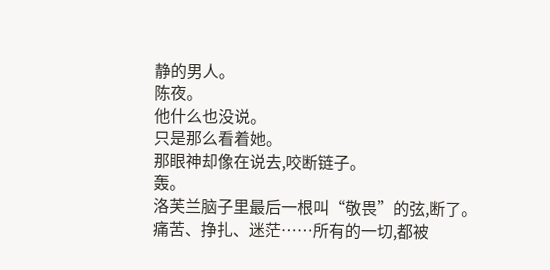静的男人。
陈夜。
他什么也没说。
只是那么看着她。
那眼神却像在说去,咬断链子。
轰。
洛芙兰脑子里最后一根叫“敬畏”的弦,断了。
痛苦、挣扎、迷茫……所有的一切,都被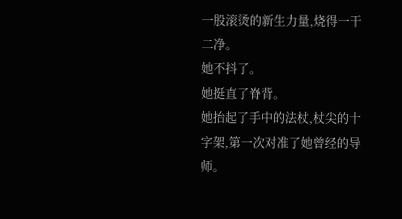一股滚烫的新生力量,烧得一干二净。
她不抖了。
她挺直了脊背。
她抬起了手中的法杖,杖尖的十字架,第一次对准了她曾经的导师。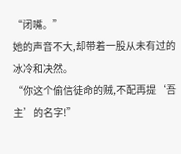“闭嘴。”
她的声音不大,却带着一股从未有过的冰冷和决然。
“你这个偷信徒命的贼,不配再提‘吾主’的名字!”